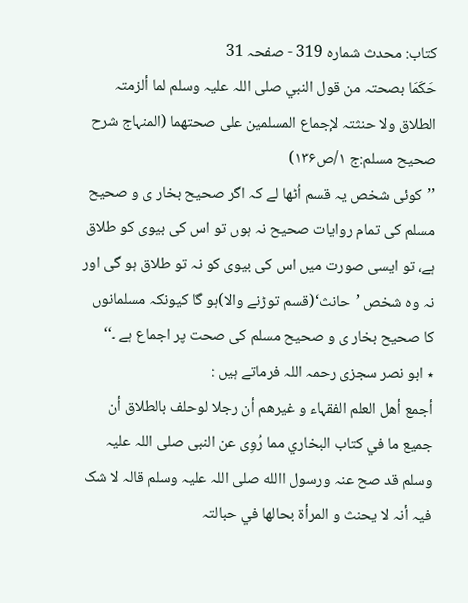کتاب: محدث شمارہ 319 - صفحہ 31
حَکَمَا بصحتہ من قول النبي صلی اللہ علیہ وسلم لما ألزمتہ الطلاق ولا حنثتہ لإجماع المسلمین علی صحتھما (المنہاج شرح صحیح مسلم:ج ۱/ص۱۳۶)
’’کوئی شخص یہ قسم اُٹھا لے کہ اگر صحیح بخار ی و صحیح مسلم کی تمام روایات صحیح نہ ہوں تو اس کی بیوی کو طلاق ہے، تو ایسی صورت میں اس کی بیوی کو نہ تو طلاق ہو گی اور نہ وہ شخص ’حانث‘(قسم توڑنے والا)ہو گا کیونکہ مسلمانوں کا صحیح بخار ی و صحیح مسلم کی صحت پر اجماع ہے ۔‘‘
٭ ابو نصر سجزی رحمہ اللہ فرماتے ہیں :
أجمع أھل العلم الفقہاء و غیرھم أن رجلا لوحلف بالطلاق أن جمیع ما في کتاب البخاري مما رُوِی عن النبی صلی اللہ علیہ وسلم قد صح عنہ ورسول االله صلی اللہ علیہ وسلم قالہ لا شک فیہ أنہ لا یحنث و المرأۃ بحالھا في حبالتہ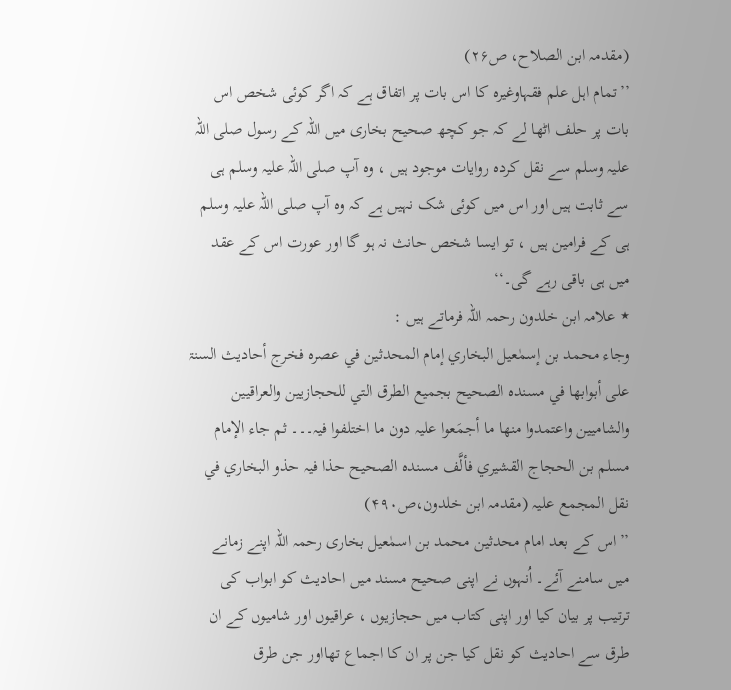(مقدمہ ابن الصلاح، ص۲۶)
’’تمام اہل علم فقہاوغیرہ کا اس بات پر اتفاق ہے کہ اگر کوئی شخص اس بات پر حلف اٹھا لے کہ جو کچھ صحیح بخاری میں اللہ کے رسول صلی اللہ علیہ وسلم سے نقل کردہ روایات موجود ہیں ، وہ آپ صلی اللہ علیہ وسلم ہی سے ثابت ہیں اور اس میں کوئی شک نہیں ہے کہ وہ آپ صلی اللہ علیہ وسلم ہی کے فرامین ہیں ، تو ایسا شخص حانث نہ ہو گا اور عورت اس کے عقد میں ہی باقی رہے گی۔‘‘
٭ علامہ ابن خلدون رحمہ اللہ فرماتے ہیں :
وجاء محمد بن إسمٰعیل البخاري إمام المحدثین في عصرہ فخرج أحادیث السنۃ علی أبوابھا في مسندہ الصحیح بجمیع الطرق التي للحجازیین والعراقیین والشامیین واعتمدوا منھا ما أجمَعوا علیہ دون ما اختلفوا فیہ۔۔۔ ثم جاء الإمام مسلم بن الحجاج القشیري فألَّف مسندہ الصحیح حذا فیہ حذو البخاري في نقل المجمع علیہ (مقدمہ ابن خلدون،ص۴۹۰)
’’اس کے بعد امام محدثین محمد بن اسمٰعیل بخاری رحمہ اللہ اپنے زمانے میں سامنے آئے۔ اُنہوں نے اپنی صحیح مسند میں احادیث کو ابواب کی ترتیب پر بیان کیا اور اپنی کتاب میں حجازیوں ، عراقیوں اور شامیوں کے ان طرق سے احادیث کو نقل کیا جن پر ان کا اجماع تھااور جن طرق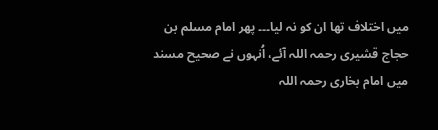میں اختلاف تھا ان کو نہ لیا۔۔۔ پھر امام مسلم بن حجاج قشیری رحمہ اللہ آئے، اُنہوں نے صحیح مسند میں امام بخاری رحمہ اللہ